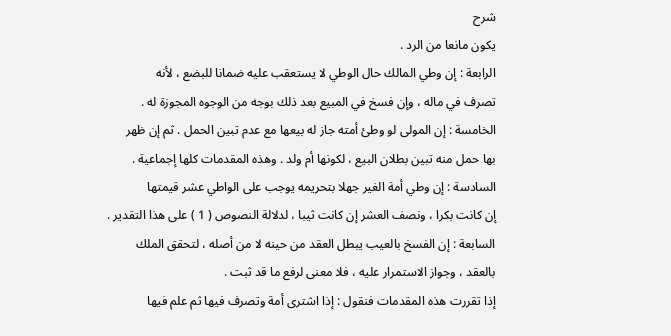شرح
يكون مانعا من الرد .
الرابعة : إن وطي المالك حال الوطي لا يستعقب عليه ضمانا للبضع ، لأنه
تصرف في ماله ، وإن فسخ في المبيع بعد ذلك بوجه من الوجوه المجوزة له .
الخامسة : إن المولى لو وطئ أمته جاز له بيعها مع عدم تبين الحمل . ثم إن ظهر
بها حمل منه تبين بطلان البيع ، لكونها أم ولد . وهذه المقدمات كلها إجماعية .
السادسة : إن وطي أمة الغير جهلا بتحريمه يوجب على الواطي عشر قيمتها
إن كانت بكرا ، ونصف العشر إن كانت ثيبا ، لدلالة النصوص ( 1 ) على هذا التقدير .
السابعة : إن الفسخ بالعيب يبطل العقد من حينه لا من أصله ، لتحقق الملك
بالعقد ، وجواز الاستمرار عليه ، فلا معنى لرفع ما قد ثبت .
إذا تقررت هذه المقدمات فنقول : إذا اشترى أمة وتصرف فيها ثم علم فيها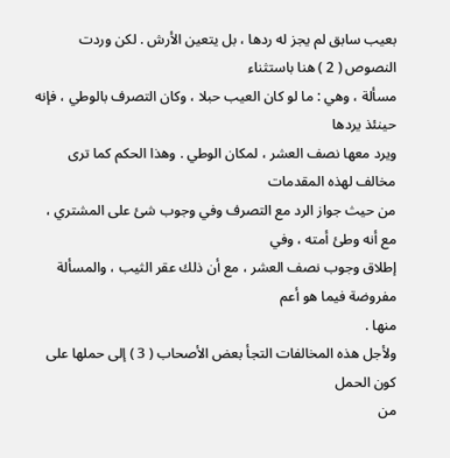بعيب سابق لم يجز له ردها ، بل يتعين الأرش . لكن وردت النصوص ( 2 ) هنا باستثناء
مسألة ، وهي : ما لو كان العيب حبلا ، وكان التصرف بالوطي ، فإنه حينئذ يردها
ويرد معها نصف العشر ، لمكان الوطي . وهذا الحكم كما ترى مخالف لهذه المقدمات
من حيث جواز الرد مع التصرف وفي وجوب شئ على المشتري ، مع أنه وطئ أمته ، وفي
إطلاق وجوب نصف العشر ، مع أن ذلك عقر الثيب ، والمسألة مفروضة فيما هو أعم
منها .
ولأجل هذه المخالفات التجأ بعض الأصحاب ( 3 ) إلى حملها على كون الحمل
من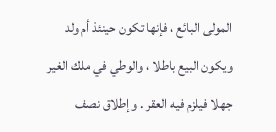المولى البائع ، فإنها تكون حينئذ أم ولد ويكون البيع باطلا ، والوطي في ملك الغير
جهلا فيلزم فيه العقر . وإطلاق نصف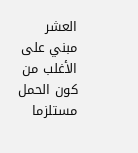العشر مبني على الأغلب من كون الحمل
مستلزما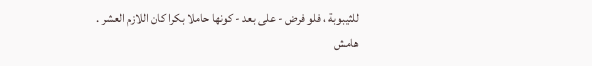للثيبوبة ، فلو فرض - على بعد - كونها حاملا بكرا كان اللازم العشر .
هامش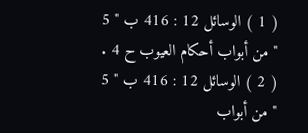( 1 ) الوسائل 12 : 416 ب " 5 " من أبواب أحكام العيوب ح 4 .
( 2 ) الوسائل 12 : 416 ب " 5 " من أبواب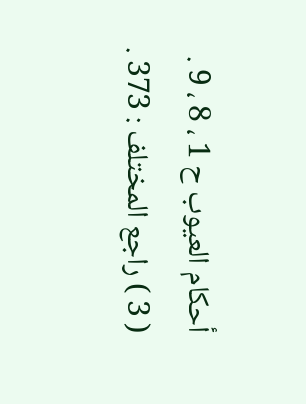أحكام العيوب ح 1 ، 8 ، 9 .
( 3 ) راجع المختلف : 373 .